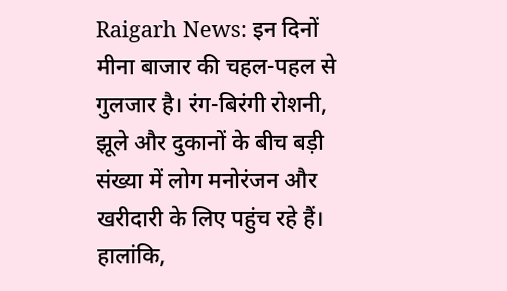Raigarh News: इन दिनों मीना बाजार की चहल-पहल से गुलजार है। रंग-बिरंगी रोशनी, झूले और दुकानों के बीच बड़ी संख्या में लोग मनोरंजन और खरीदारी के लिए पहुंच रहे हैं। हालांकि,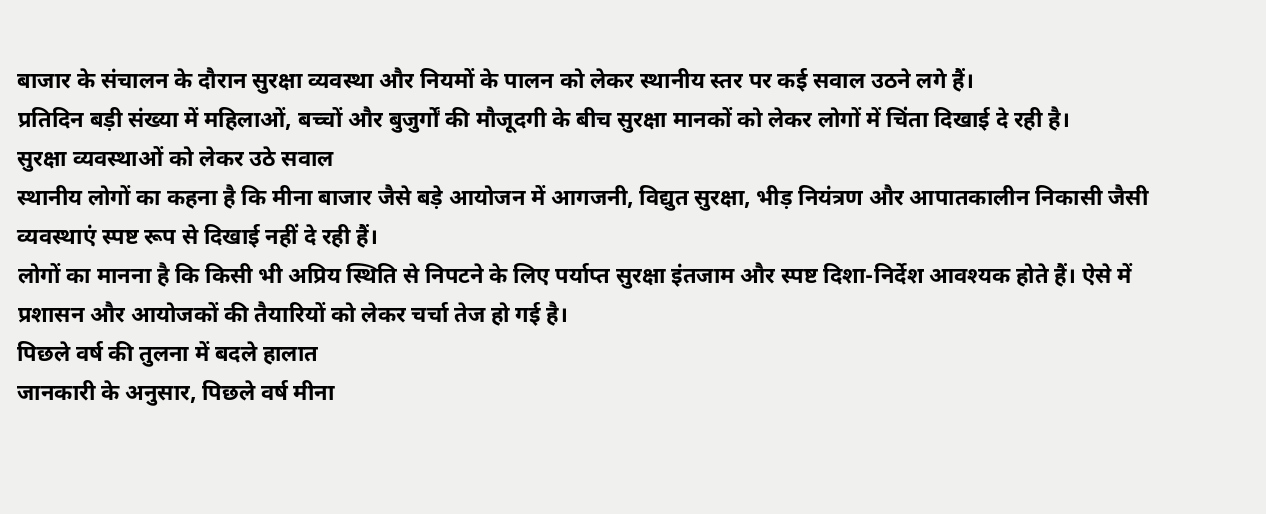बाजार के संचालन के दौरान सुरक्षा व्यवस्था और नियमों के पालन को लेकर स्थानीय स्तर पर कई सवाल उठने लगे हैं।
प्रतिदिन बड़ी संख्या में महिलाओं, बच्चों और बुजुर्गों की मौजूदगी के बीच सुरक्षा मानकों को लेकर लोगों में चिंता दिखाई दे रही है।
सुरक्षा व्यवस्थाओं को लेकर उठे सवाल
स्थानीय लोगों का कहना है कि मीना बाजार जैसे बड़े आयोजन में आगजनी, विद्युत सुरक्षा, भीड़ नियंत्रण और आपातकालीन निकासी जैसी व्यवस्थाएं स्पष्ट रूप से दिखाई नहीं दे रही हैं।
लोगों का मानना है कि किसी भी अप्रिय स्थिति से निपटने के लिए पर्याप्त सुरक्षा इंतजाम और स्पष्ट दिशा-निर्देश आवश्यक होते हैं। ऐसे में प्रशासन और आयोजकों की तैयारियों को लेकर चर्चा तेज हो गई है।
पिछले वर्ष की तुलना में बदले हालात
जानकारी के अनुसार, पिछले वर्ष मीना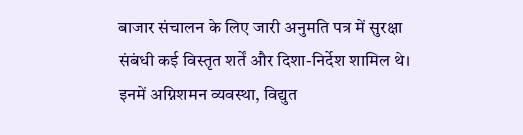बाजार संचालन के लिए जारी अनुमति पत्र में सुरक्षा संबंधी कई विस्तृत शर्तें और दिशा-निर्देश शामिल थे। इनमें अग्निशमन व्यवस्था, विद्युत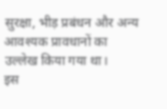सुरक्षा, भीड़ प्रबंधन और अन्य आवश्यक प्रावधानों का उल्लेख किया गया था।
इस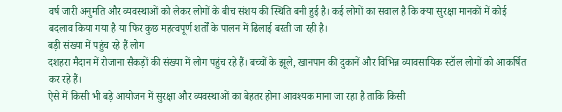वर्ष जारी अनुमति और व्यवस्थाओं को लेकर लोगों के बीच संशय की स्थिति बनी हुई है। कई लोगों का सवाल है कि क्या सुरक्षा मानकों में कोई बदलाव किया गया है या फिर कुछ महत्वपूर्ण शर्तों के पालन में ढिलाई बरती जा रही है।
बड़ी संख्या में पहुंच रहे हैं लोग
दशहरा मैदान में रोजाना सैकड़ों की संख्या में लोग पहुंच रहे हैं। बच्चों के झूले, खानपान की दुकानें और विभिन्न व्यावसायिक स्टॉल लोगों को आकर्षित कर रहे हैं।
ऐसे में किसी भी बड़े आयोजन में सुरक्षा और व्यवस्थाओं का बेहतर होना आवश्यक माना जा रहा है ताकि किसी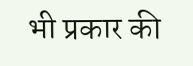भी प्रकार की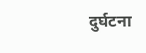दुर्घटना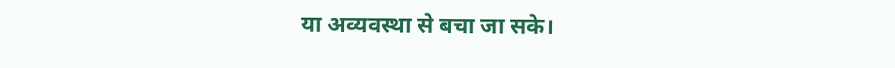या अव्यवस्था से बचा जा सके।